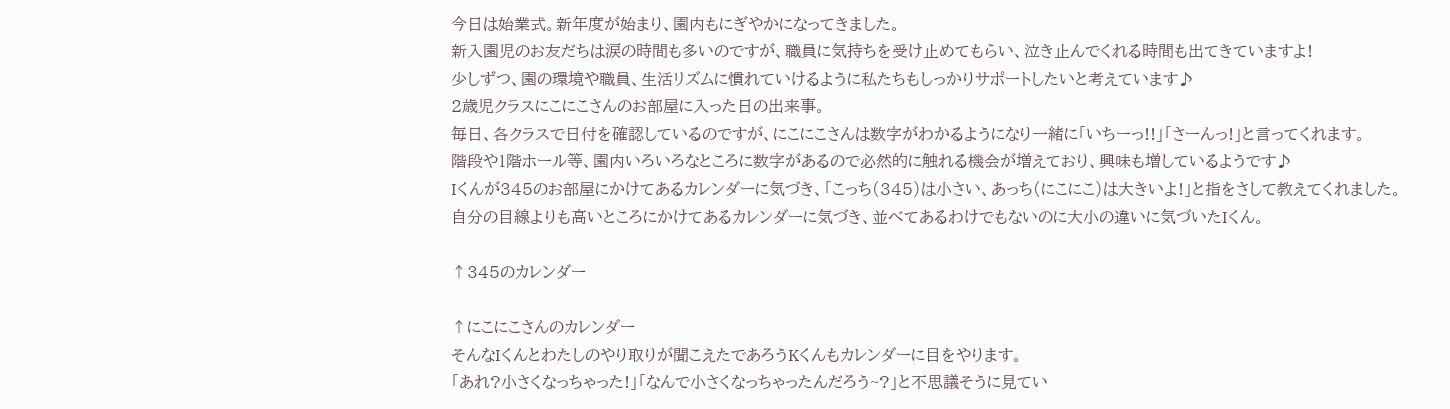今日は始業式。新年度が始まり、園内もにぎやかになってきました。
新入園児のお友だちは涙の時間も多いのですが、職員に気持ちを受け止めてもらい、泣き止んでくれる時間も出てきていますよ!
少しずつ、園の環境や職員、生活リズムに慣れていけるように私たちもしっかりサポートしたいと考えています♪
2歳児クラスにこにこさんのお部屋に入った日の出来事。
毎日、各クラスで日付を確認しているのですが、にこにこさんは数字がわかるようになり一緒に「いちーっ!!」「さーんっ!」と言ってくれます。
階段や1階ホール等、園内いろいろなところに数字があるので必然的に触れる機会が増えており、興味も増しているようです♪
Iくんが345のお部屋にかけてあるカレンダーに気づき、「こっち(345)は小さい、あっち(にこにこ)は大きいよ!」と指をさして教えてくれました。
自分の目線よりも高いところにかけてあるカレンダーに気づき、並べてあるわけでもないのに大小の違いに気づいたIくん。

↑345のカレンダー

↑にこにこさんのカレンダー
そんなIくんとわたしのやり取りが聞こえたであろうKくんもカレンダーに目をやります。
「あれ?小さくなっちゃった!」「なんで小さくなっちゃったんだろう~?」と不思議そうに見てい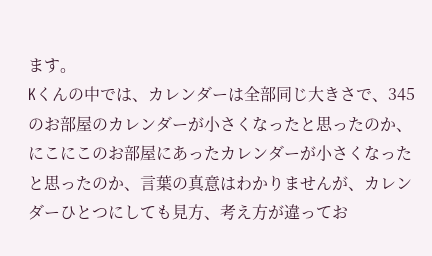ます。
Kくんの中では、カレンダーは全部同じ大きさで、345のお部屋のカレンダーが小さくなったと思ったのか、にこにこのお部屋にあったカレンダーが小さくなったと思ったのか、言葉の真意はわかりませんが、カレンダーひとつにしても見方、考え方が違ってお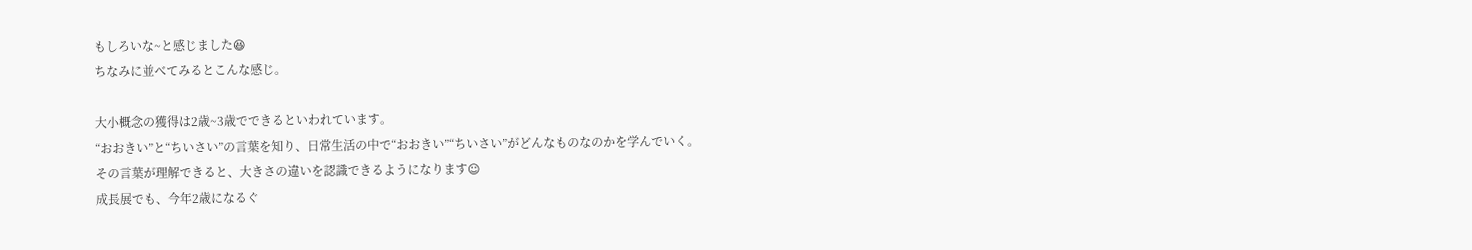もしろいな~と感じました😆
ちなみに並べてみるとこんな感じ。

大小概念の獲得は2歳~3歳でできるといわれています。
“おおきい”と“ちいさい”の言葉を知り、日常生活の中で“おおきい”“ちいさい”がどんなものなのかを学んでいく。
その言葉が理解できると、大きさの違いを認識できるようになります☺
成長展でも、今年2歳になるぐ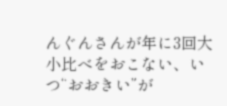んぐんさんが年に3回大小比べをおこない、いつ“おおきい”が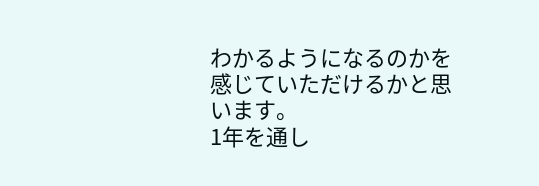わかるようになるのかを感じていただけるかと思います。
1年を通し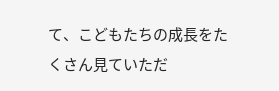て、こどもたちの成長をたくさん見ていただ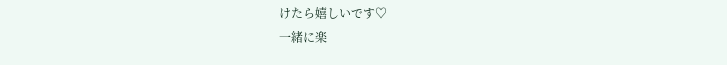けたら嬉しいです♡
一緒に楽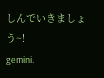しんでいきましょう~!
gemini.